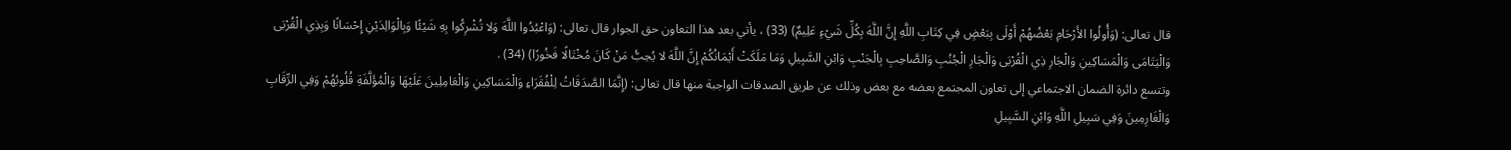قال تعالى: (وَأُولُوا الأَرْحَامِ بَعْضُهُمْ أَوْلَى بِبَعْضٍ فِي كِتَابِ اللَّهِ إِنَّ اللَّهَ بِكُلِّ شَيْءٍ عَلِيمٌ) (33) ، يأتي بعد هذا التعاون حق الجوار قال تعالى: (وَاعْبُدُوا اللَّهَ وَلا تُشْرِكُوا بِهِ شَيْئًا وَبِالْوَالِدَيْنِ إِحْسَانًا وَبِذِي الْقُرْبَى وَالْيَتَامَى وَالْمَسَاكِينِ وَالْجَارِ ذِي الْقُرْبَى وَالْجَارِ الْجُنُبِ وَالصَّاحِبِ بِالْجَنْبِ وَابْنِ السَّبِيلِ وَمَا مَلَكَتْ أَيْمَانُكُمْ إِنَّ اللَّهَ لا يُحِبُّ مَنْ كَانَ مُخْتَالًا فَخُورًا) (34) .
وتتسع دائرة الضمان الاجتماعي إلى تعاون المجتمع بعضه مع بعض وذلك عن طريق الصدقات الواجبة منها قال تعالى: (إِنَّمَا الصَّدَقَاتُ لِلْفُقَرَاءِ وَالْمَسَاكِينِ وَالْعَامِلِينَ عَلَيْهَا وَالْمُؤَلَّفَةِ قُلُوبُهُمْ وَفِي الرِّقَابِ وَالْغَارِمِينَ وَفِي سَبِيلِ اللَّهِ وَابْنِ السَّبِيلِ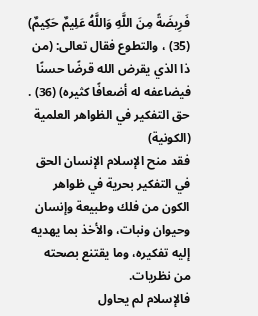فَرِيضَةً مِنَ اللَّهِ وَاللَّهُ عَلِيمٌ حَكِيمٌ) (35) ، والتطوع فقال تعالى: (من ذا الذي يقرض الله قرضًا حسنًا فيضاعفه له أضعافًا كثيره) (36) .
حق التفكير في الظواهر العلمية (الكونية)
فقد منح الإسلام الإنسان الحق في التفكير بحرية في ظواهر الكون من فلك وطبيعة وإنسان وحيوان ونبات، والأخذ بما يهديه إليه تفكيره، وما يقتنع بصحته من نظريات.
فالإسلام لم يحاول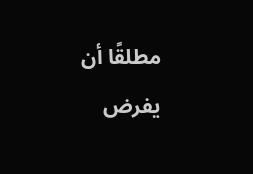مطلقًا أن يفرض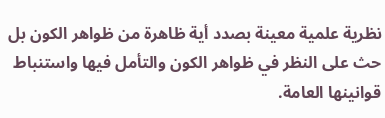نظرية علمية معينة بصدد أية ظاهرة من ظواهر الكون بل حث على النظر في ظواهر الكون والتأمل فيها واستنباط قوانينها العامة.